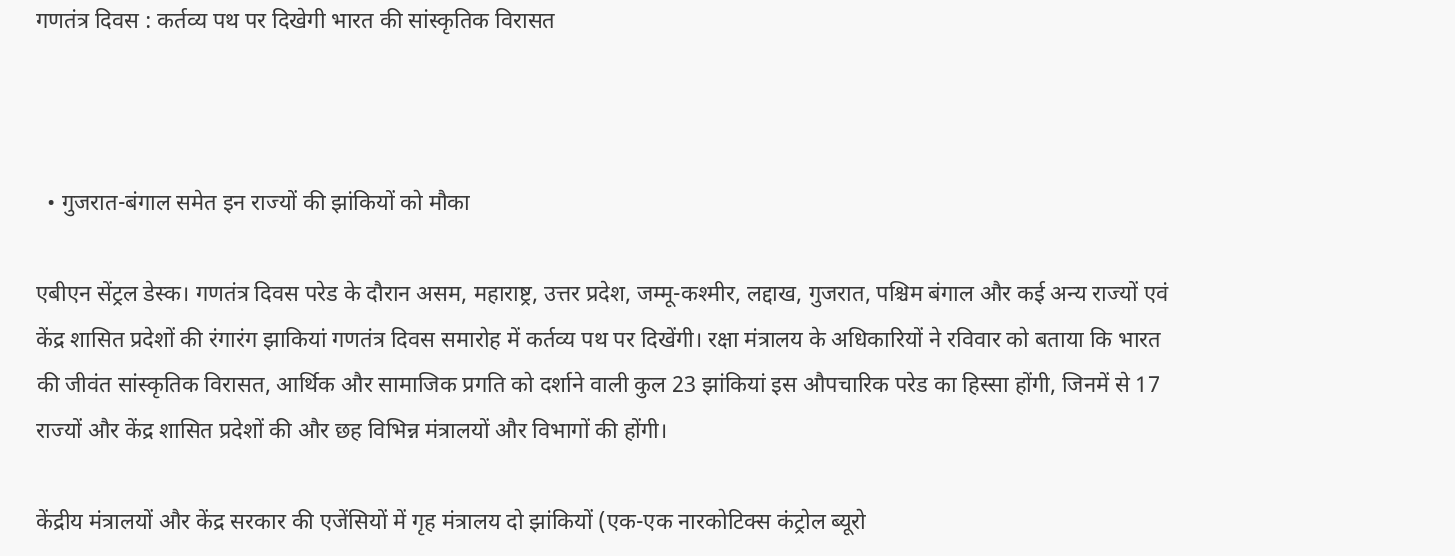गणतंत्र दिवस : कर्तव्य पथ पर दिखेगी भारत की सांस्कृतिक विरासत



  • गुजरात-बंगाल समेत इन राज्यों की झांकियों को मौका

एबीएन सेंट्रल डेस्क। गणतंत्र दिवस परेड के दौरान असम, महाराष्ट्र, उत्तर प्रदेश, जम्मू-कश्मीर, लद्दाख, गुजरात, पश्चिम बंगाल और कई अन्य राज्यों एवं केंद्र शासित प्रदेशों की रंगारंग झाकियां गणतंत्र दिवस समारोह में कर्तव्य पथ पर दिखेंगी। रक्षा मंत्रालय के अधिकारियों ने रविवार को बताया कि भारत की जीवंत सांस्कृतिक विरासत, आर्थिक और सामाजिक प्रगति को दर्शाने वाली कुल 23 झांकियां इस औपचारिक परेड का हिस्सा होंगी, जिनमें से 17 राज्यों और केंद्र शासित प्रदेशों की और छह विभिन्न मंत्रालयों और विभागों की होंगी।

केंद्रीय मंत्रालयों और केंद्र सरकार की एजेंसियों में गृह मंत्रालय दो झांकियों (एक-एक नारकोटिक्स कंट्रोल ब्यूरो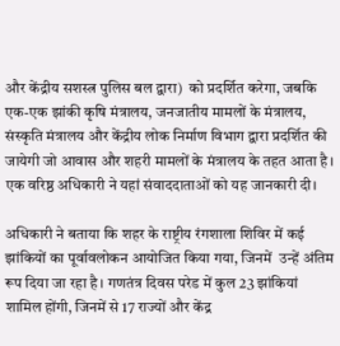और केंद्रीय सशस्त्र पुलिस बल द्वारा)  को प्रदर्शित करेगा, जबकि एक-एक झांकी कृषि मंत्रालय, जनजातीय मामलों के मंत्रालय, संस्कृति मंत्रालय और केंद्रीय लोक निर्माण विभाग द्वारा प्रदर्शित की जायेगी जो आवास और शहरी मामलों के मंत्रालय के तहत आता है। एक वरिष्ठ अधिकारी ने यहां संवाददाताओं को यह जानकारी दी।

अधिकारी ने बताया कि शहर के राष्ट्रीय रंगशाला शिविर में कई झांकियों का पूर्वावलोकन आयोजित किया गया, जिनमें  उन्हें अंतिम रूप दिया जा रहा है। गणतंत्र दिवस परेड में कुल 23 झांकियां शामिल होंगी, जिनमें से 17 राज्यों और केंद्र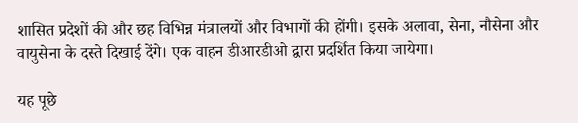शासित प्रदेशों की और छह विभिन्न मंत्रालयों और विभागों की होंगी। इसके अलावा, सेना, नौसेना और वायुसेना के दस्ते दिखाई देंगे। एक वाहन डीआरडीओ द्वारा प्रदर्शित किया जायेगा।

यह पूछे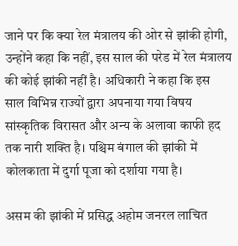जाने पर कि क्या रेल मंत्रालय की ओर से झांकी होगी, उन्होंने कहा कि नहीं, इस साल की परेड में रेल मंत्रालय की कोई झांकी नहीं है। अधिकारी ने कहा कि इस साल विभिन्न राज्यों द्वारा अपनाया गया विषय सांस्कृतिक विरासत और अन्य के अलावा काफी हद तक नारी शक्ति है। पश्चिम बंगाल की झांकी में कोलकाता में दुर्गा पूजा को दर्शाया गया है।

असम की झांकी में प्रसिद्ध अहोम जनरल लाचित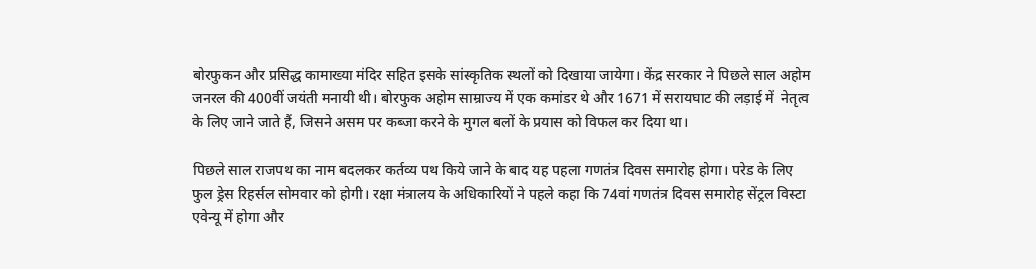बोरफुकन और प्रसिद्ध कामाख्या मंदिर सहित इसके सांस्कृतिक स्थलों को दिखाया जायेगा। केंद्र सरकार ने पिछले साल अहोम जनरल की 400वीं जयंती मनायी थी। बोरफुक अहोम साम्राज्य में एक कमांडर थे और 1671 में सरायघाट की लड़ाई में  नेतृत्व के लिए जाने जाते हैं, जिसने असम पर कब्जा करने के मुगल बलों के प्रयास को विफल कर दिया था।

पिछले साल राजपथ का नाम बदलकर कर्तव्य पथ किये जाने के बाद यह पहला गणतंत्र दिवस समारोह होगा। परेड के लिए फुल ड्रेस रिहर्सल सोमवार को होगी। रक्षा मंत्रालय के अधिकारियों ने पहले कहा कि 74वां गणतंत्र दिवस समारोह सेंट्रल विस्टा एवेन्यू में होगा और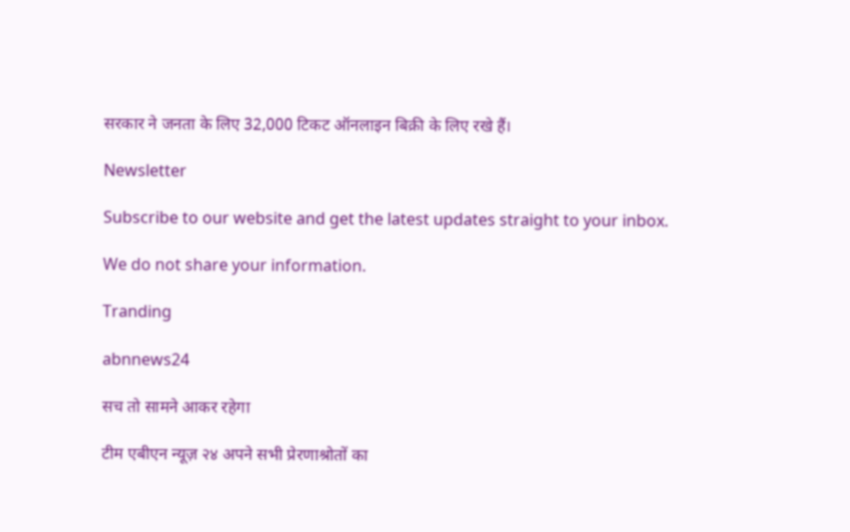सरकार ने जनता के लिए 32,000 टिकट ऑनलाइन बिक्री के लिए रखे हैं।

Newsletter

Subscribe to our website and get the latest updates straight to your inbox.

We do not share your information.

Tranding

abnnews24

सच तो सामने आकर रहेगा

टीम एबीएन न्यूज़ २४ अपने सभी प्रेरणाश्रोतों का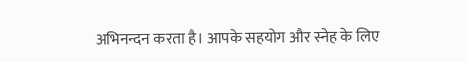अभिनन्दन करता है। आपके सहयोग और स्नेह के लिए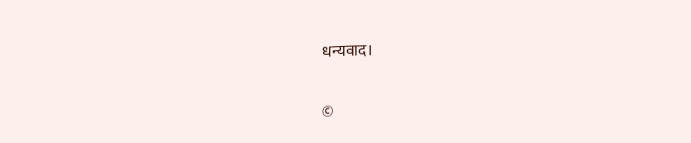धन्यवाद।

©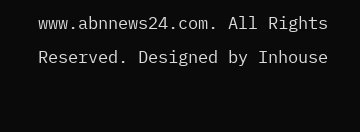www.abnnews24.com. All Rights Reserved. Designed by Inhouse